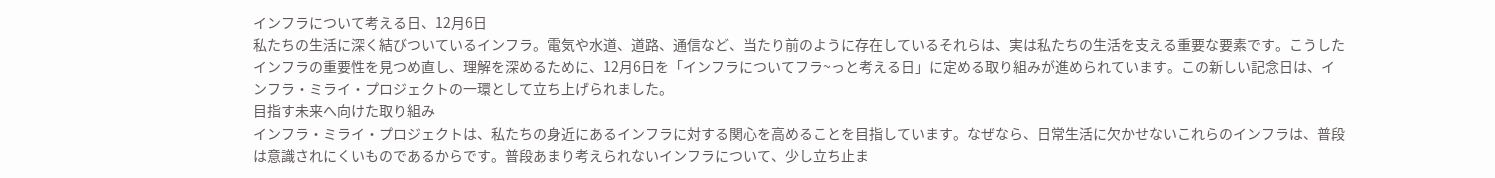インフラについて考える日、12月6日
私たちの生活に深く結びついているインフラ。電気や水道、道路、通信など、当たり前のように存在しているそれらは、実は私たちの生活を支える重要な要素です。こうしたインフラの重要性を見つめ直し、理解を深めるために、12月6日を「インフラについてフラ~っと考える日」に定める取り組みが進められています。この新しい記念日は、インフラ・ミライ・プロジェクトの一環として立ち上げられました。
目指す未来へ向けた取り組み
インフラ・ミライ・プロジェクトは、私たちの身近にあるインフラに対する関心を高めることを目指しています。なぜなら、日常生活に欠かせないこれらのインフラは、普段は意識されにくいものであるからです。普段あまり考えられないインフラについて、少し立ち止ま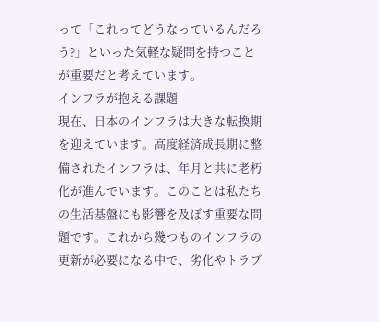って「これってどうなっているんだろう?」といった気軽な疑問を持つことが重要だと考えています。
インフラが抱える課題
現在、日本のインフラは大きな転換期を迎えています。高度経済成長期に整備されたインフラは、年月と共に老朽化が進んでいます。このことは私たちの生活基盤にも影響を及ぼす重要な問題です。これから幾つものインフラの更新が必要になる中で、劣化やトラブ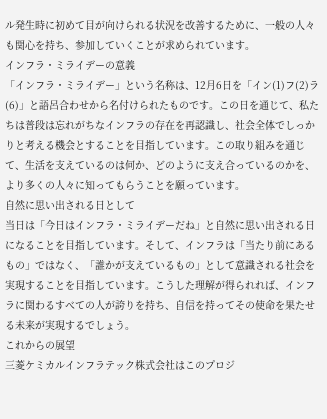ル発生時に初めて目が向けられる状況を改善するために、一般の人々も関心を持ち、参加していくことが求められています。
インフラ・ミライデーの意義
「インフラ・ミライデー」という名称は、12月6日を「イン(1)フ(2)ラ(6)」と語呂合わせから名付けられたものです。この日を通じて、私たちは普段は忘れがちなインフラの存在を再認識し、社会全体でしっかりと考える機会とすることを目指しています。この取り組みを通じて、生活を支えているのは何か、どのように支え合っているのかを、より多くの人々に知ってもらうことを願っています。
自然に思い出される日として
当日は「今日はインフラ・ミライデーだね」と自然に思い出される日になることを目指しています。そして、インフラは「当たり前にあるもの」ではなく、「誰かが支えているもの」として意識される社会を実現することを目指しています。こうした理解が得られれば、インフラに関わるすべての人が誇りを持ち、自信を持ってその使命を果たせる未来が実現するでしょう。
これからの展望
三菱ケミカルインフラテック株式会社はこのプロジ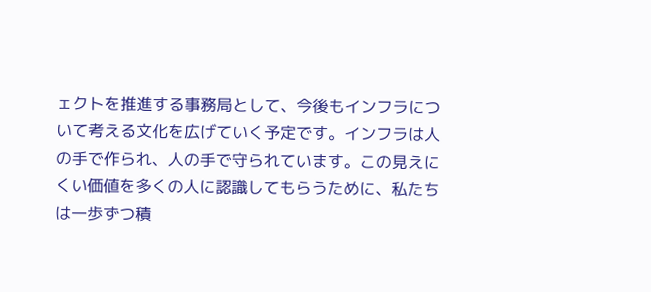ェクトを推進する事務局として、今後もインフラについて考える文化を広げていく予定です。インフラは人の手で作られ、人の手で守られています。この見えにくい価値を多くの人に認識してもらうために、私たちは一歩ずつ積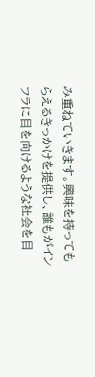み重ねていきます。興味を持ってもらえるきっかけを提供し、誰もがインフラに目を向けるような社会を目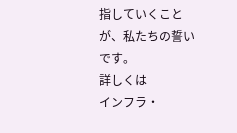指していくことが、私たちの誓いです。
詳しくは
インフラ・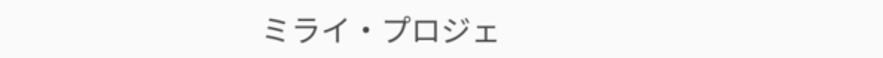ミライ・プロジェ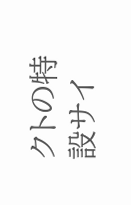クトの特設サイ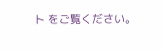ト をご覧ください。